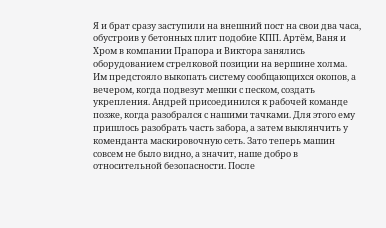Я и брат сразу заступили на внешний пост на свои два часа, обустроив у бетонных плит подобие КПП. Артём, Ваня и Хром в компании Прапора и Виктора занялись оборудованием стрелковой позиции на вершине холма. Им предстояло выкопать систему сообщающихся окопов, а вечером, когда подвезут мешки с песком, создать укрепления. Андрей присоединился к рабочей команде позже, когда разобрался с нашими тачками. Для этого ему пришлось разобрать часть забора, а затем выклянчить у коменданта маскировочную сеть. Зато теперь машин совсем не было видно, а значит, наше добро в относительной безопасности. После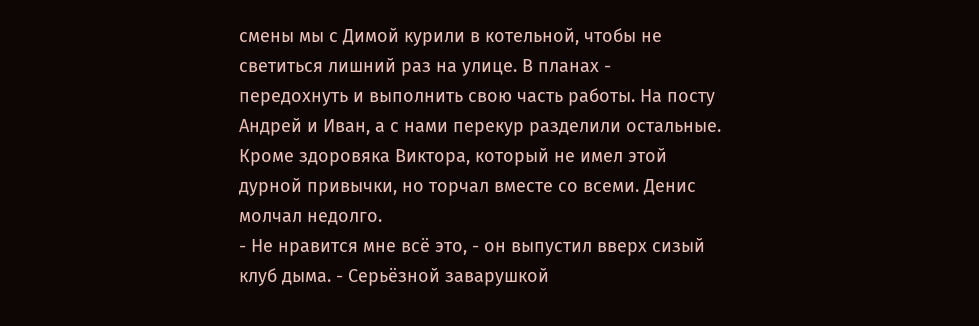смены мы с Димой курили в котельной, чтобы не светиться лишний раз на улице. В планах - передохнуть и выполнить свою часть работы. На посту Андрей и Иван, а с нами перекур разделили остальные. Кроме здоровяка Виктора, который не имел этой дурной привычки, но торчал вместе со всеми. Денис молчал недолго.
- Не нравится мне всё это, - он выпустил вверх сизый клуб дыма. - Серьёзной заварушкой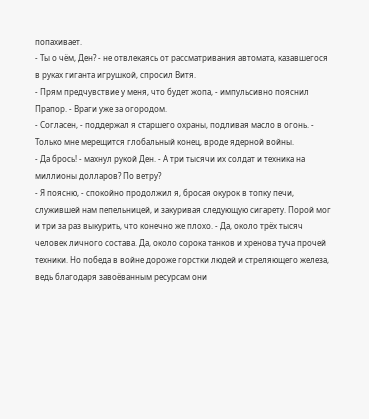попахивает.
- Ты о чём, Ден? - не отвлекаясь от рассматривания автомата, казавшегося в руках гиганта игрушкой, спросил Витя.
- Прям предчувствие у меня, что будет жопа, - импульсивно пояснил Прапор. - Враги уже за огородом.
- Согласен, - поддержал я старшего охраны, подливая масло в огонь. - Только мне мерещится глобальный конец, вроде ядерной войны.
- Да брось! - махнул рукой Ден. - А три тысячи их солдат и техника на миллионы долларов? По ветру?
- Я поясню, - спокойно продолжил я, бросая окурок в топку печи, служившей нам пепельницей, и закуривая следующую сигарету. Порой мог и три за раз выкурить, что конечно же плохо. - Да, около трёх тысяч человек личного состава. Да, около сорока танков и хренова туча прочей техники. Но победа в войне дороже горстки людей и стреляющего железа, ведь благодаря завоёванным ресурсам они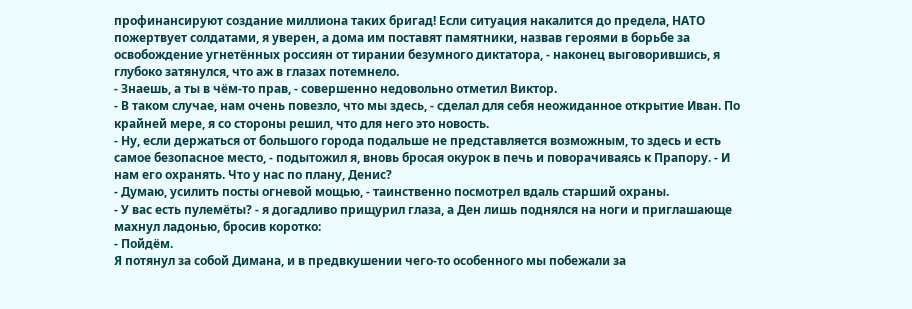профинансируют создание миллиона таких бригад! Если ситуация накалится до предела, НАТО пожертвует солдатами, я уверен, а дома им поставят памятники, назвав героями в борьбе за освобождение угнетённых россиян от тирании безумного диктатора, - наконец выговорившись, я глубоко затянулся, что аж в глазах потемнело.
- Знаешь, а ты в чём-то прав, - совершенно недовольно отметил Виктор.
- В таком случае, нам очень повезло, что мы здесь, - сделал для себя неожиданное открытие Иван. По крайней мере, я со стороны решил, что для него это новость.
- Ну, если держаться от большого города подальше не представляется возможным, то здесь и есть самое безопасное место, - подытожил я, вновь бросая окурок в печь и поворачиваясь к Прапору. - И нам его охранять. Что у нас по плану, Денис?
- Думаю, усилить посты огневой мощью, - таинственно посмотрел вдаль старший охраны.
- У вас есть пулемёты? - я догадливо прищурил глаза, а Ден лишь поднялся на ноги и приглашающе махнул ладонью, бросив коротко:
- Пойдём.
Я потянул за собой Димана, и в предвкушении чего-то особенного мы побежали за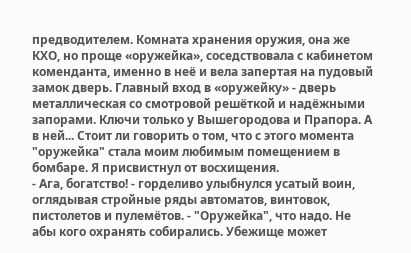предводителем. Комната хранения оружия, она же КХО, но проще «оружейка», соседствовала с кабинетом коменданта, именно в неё и вела запертая на пудовый замок дверь. Главный вход в «оружейку» - дверь металлическая со смотровой решёткой и надёжными запорами. Ключи только у Вышегородова и Прапора. А в ней... Стоит ли говорить о том, что с этого момента "оружейка" стала моим любимым помещением в бомбаре. Я присвистнул от восхищения.
- Ага, богатство! - горделиво улыбнулся усатый воин, оглядывая стройные ряды автоматов, винтовок, пистолетов и пулемётов. - "Оружейка", что надо. Не абы кого охранять собирались. Убежище может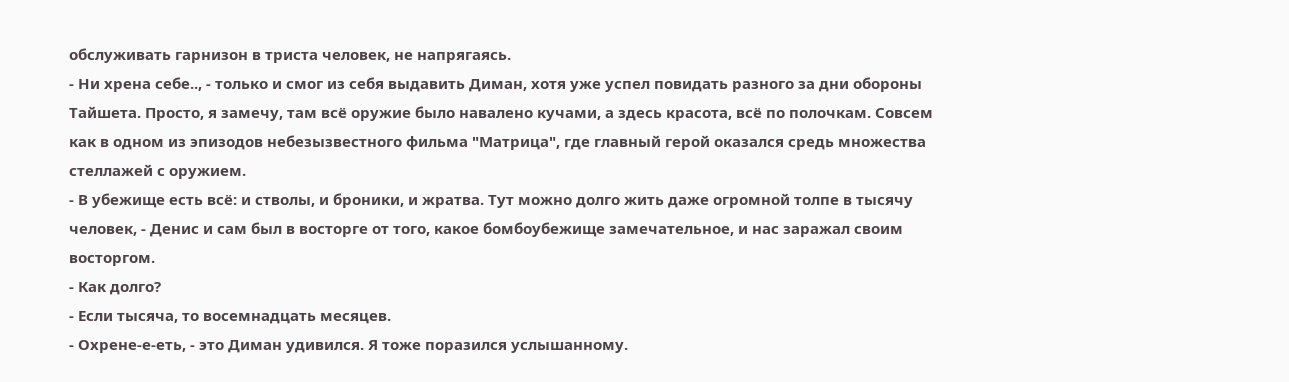обслуживать гарнизон в триста человек, не напрягаясь.
- Ни хрена себе.., - только и смог из себя выдавить Диман, хотя уже успел повидать разного за дни обороны Тайшета. Просто, я замечу, там всё оружие было навалено кучами, а здесь красота, всё по полочкам. Совсем как в одном из эпизодов небезызвестного фильма "Матрица", где главный герой оказался средь множества стеллажей с оружием.
- В убежище есть всё: и стволы, и броники, и жратва. Тут можно долго жить даже огромной толпе в тысячу человек, - Денис и сам был в восторге от того, какое бомбоубежище замечательное, и нас заражал своим восторгом.
- Как долго?
- Если тысяча, то восемнадцать месяцев.
- Охрене-е-еть, - это Диман удивился. Я тоже поразился услышанному.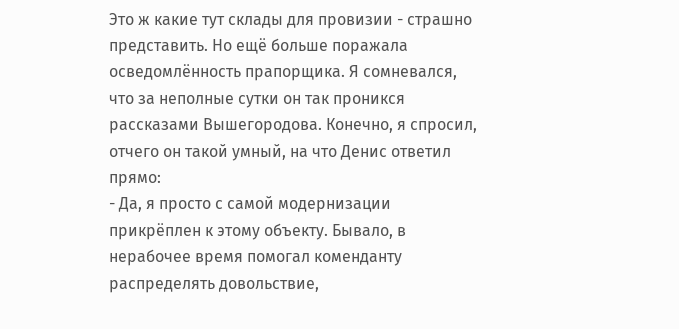Это ж какие тут склады для провизии - страшно представить. Но ещё больше поражала осведомлённость прапорщика. Я сомневался, что за неполные сутки он так проникся рассказами Вышегородова. Конечно, я спросил, отчего он такой умный, на что Денис ответил прямо:
- Да, я просто с самой модернизации прикрёплен к этому объекту. Бывало, в нерабочее время помогал коменданту распределять довольствие,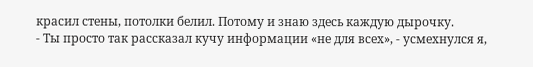красил стены, потолки белил. Потому и знаю здесь каждую дырочку.
- Ты просто так рассказал кучу информации «не для всех», - усмехнулся я,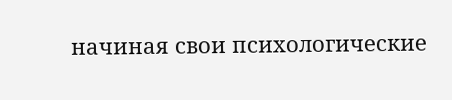начиная свои психологические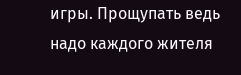игры. Прощупать ведь надо каждого жителя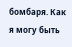бомбаря. Как я могу быть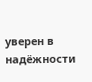уверен в надёжности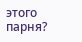этого парня?